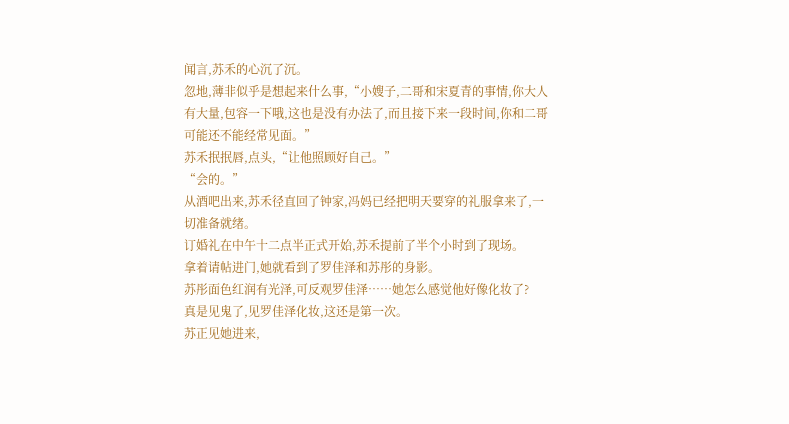闻言,苏禾的心沉了沉。
忽地,薄非似乎是想起来什么事,“小嫂子,二哥和宋夏青的事情,你大人有大量,包容一下哦,这也是没有办法了,而且接下来一段时间,你和二哥可能还不能经常见面。”
苏禾抿抿唇,点头,“让他照顾好自己。”
“会的。”
从酒吧出来,苏禾径直回了钟家,冯妈已经把明天要穿的礼服拿来了,一切准备就绪。
订婚礼在中午十二点半正式开始,苏禾提前了半个小时到了现场。
拿着请帖进门,她就看到了罗佳泽和苏彤的身影。
苏彤面色红润有光泽,可反观罗佳泽……她怎么感觉他好像化妆了?
真是见鬼了,见罗佳泽化妆,这还是第一次。
苏正见她进来,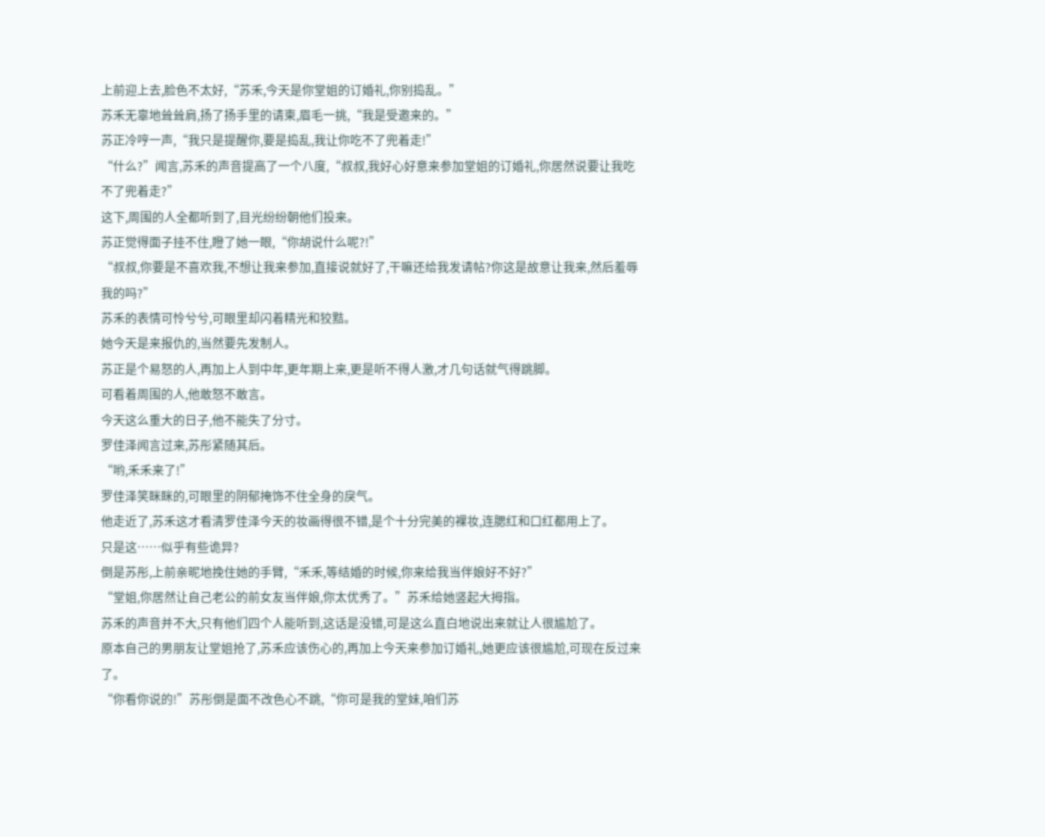上前迎上去,脸色不太好,“苏禾,今天是你堂姐的订婚礼,你别捣乱。”
苏禾无辜地耸耸肩,扬了扬手里的请柬,眉毛一挑,“我是受邀来的。”
苏正冷哼一声,“我只是提醒你,要是捣乱,我让你吃不了兜着走!”
“什么?”闻言,苏禾的声音提高了一个八度,“叔叔,我好心好意来参加堂姐的订婚礼,你居然说要让我吃不了兜着走?”
这下,周围的人全都听到了,目光纷纷朝他们投来。
苏正觉得面子挂不住,瞪了她一眼,“你胡说什么呢?!”
“叔叔,你要是不喜欢我,不想让我来参加,直接说就好了,干嘛还给我发请帖?你这是故意让我来,然后羞辱我的吗?”
苏禾的表情可怜兮兮,可眼里却闪着精光和狡黠。
她今天是来报仇的,当然要先发制人。
苏正是个易怒的人,再加上人到中年,更年期上来,更是听不得人激,才几句话就气得跳脚。
可看着周围的人,他敢怒不敢言。
今天这么重大的日子,他不能失了分寸。
罗佳泽闻言过来,苏彤紧随其后。
“哟,禾禾来了!”
罗佳泽笑眯眯的,可眼里的阴郁掩饰不住全身的戾气。
他走近了,苏禾这才看清罗佳泽今天的妆画得很不错,是个十分完美的裸妆,连腮红和口红都用上了。
只是这……似乎有些诡异?
倒是苏彤,上前亲昵地挽住她的手臂,“禾禾,等结婚的时候,你来给我当伴娘好不好?”
“堂姐,你居然让自己老公的前女友当伴娘,你太优秀了。”苏禾给她竖起大拇指。
苏禾的声音并不大,只有他们四个人能听到,这话是没错,可是这么直白地说出来就让人很尴尬了。
原本自己的男朋友让堂姐抢了,苏禾应该伤心的,再加上今天来参加订婚礼,她更应该很尴尬,可现在反过来了。
“你看你说的!”苏彤倒是面不改色心不跳,“你可是我的堂妹,咱们苏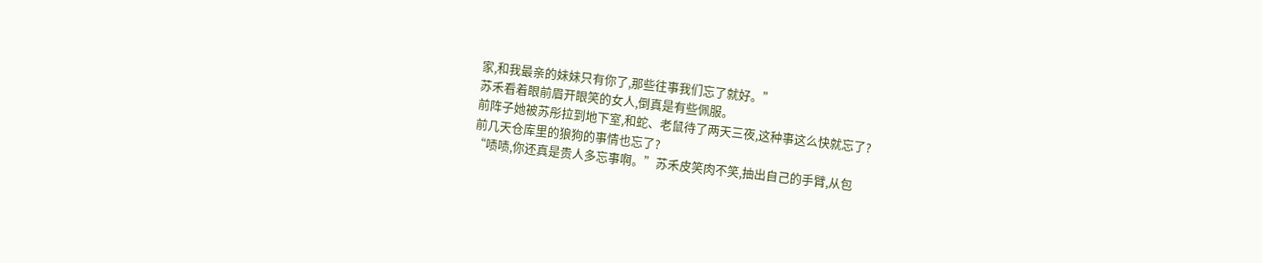家,和我最亲的妹妹只有你了,那些往事我们忘了就好。”
苏禾看着眼前眉开眼笑的女人,倒真是有些佩服。
前阵子她被苏彤拉到地下室,和蛇、老鼠待了两天三夜,这种事这么快就忘了?
前几天仓库里的狼狗的事情也忘了?
“啧啧,你还真是贵人多忘事啊。”苏禾皮笑肉不笑,抽出自己的手臂,从包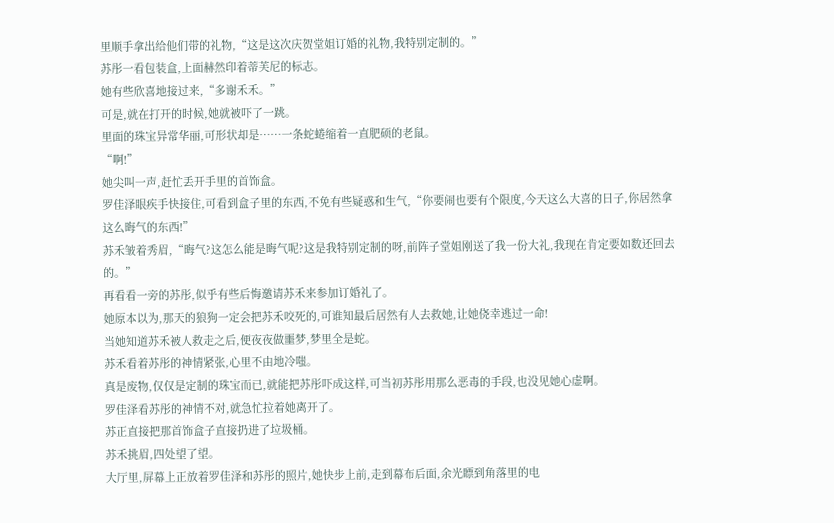里顺手拿出给他们带的礼物,“这是这次庆贺堂姐订婚的礼物,我特别定制的。”
苏彤一看包装盒,上面赫然印着蒂芙尼的标志。
她有些欣喜地接过来,“多谢禾禾。”
可是,就在打开的时候,她就被吓了一跳。
里面的珠宝异常华丽,可形状却是……一条蛇蜷缩着一直肥硕的老鼠。
“啊!”
她尖叫一声,赶忙丢开手里的首饰盒。
罗佳泽眼疾手快接住,可看到盒子里的东西,不免有些疑惑和生气,“你要闹也要有个限度,今天这么大喜的日子,你居然拿这么晦气的东西!”
苏禾皱着秀眉,“晦气?这怎么能是晦气呢?这是我特别定制的呀,前阵子堂姐刚送了我一份大礼,我现在肯定要如数还回去的。”
再看看一旁的苏彤,似乎有些后悔邀请苏禾来参加订婚礼了。
她原本以为,那天的狼狗一定会把苏禾咬死的,可谁知最后居然有人去救她,让她侥幸逃过一命!
当她知道苏禾被人救走之后,便夜夜做噩梦,梦里全是蛇。
苏禾看着苏彤的神情紧张,心里不由地冷嗤。
真是废物,仅仅是定制的珠宝而已,就能把苏彤吓成这样,可当初苏彤用那么恶毒的手段,也没见她心虚啊。
罗佳泽看苏彤的神情不对,就急忙拉着她离开了。
苏正直接把那首饰盒子直接扔进了垃圾桶。
苏禾挑眉,四处望了望。
大厅里,屏幕上正放着罗佳泽和苏彤的照片,她快步上前,走到幕布后面,余光瞟到角落里的电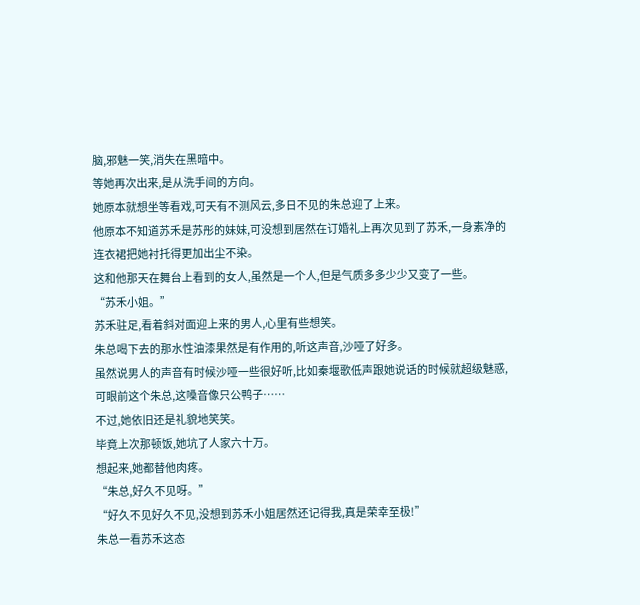脑,邪魅一笑,消失在黑暗中。
等她再次出来,是从洗手间的方向。
她原本就想坐等看戏,可天有不测风云,多日不见的朱总迎了上来。
他原本不知道苏禾是苏彤的妹妹,可没想到居然在订婚礼上再次见到了苏禾,一身素净的连衣裙把她衬托得更加出尘不染。
这和他那天在舞台上看到的女人,虽然是一个人,但是气质多多少少又变了一些。
“苏禾小姐。”
苏禾驻足,看着斜对面迎上来的男人,心里有些想笑。
朱总喝下去的那水性油漆果然是有作用的,听这声音,沙哑了好多。
虽然说男人的声音有时候沙哑一些很好听,比如秦堰歌低声跟她说话的时候就超级魅惑,可眼前这个朱总,这嗓音像只公鸭子……
不过,她依旧还是礼貌地笑笑。
毕竟上次那顿饭,她坑了人家六十万。
想起来,她都替他肉疼。
“朱总,好久不见呀。”
“好久不见好久不见,没想到苏禾小姐居然还记得我,真是荣幸至极!”
朱总一看苏禾这态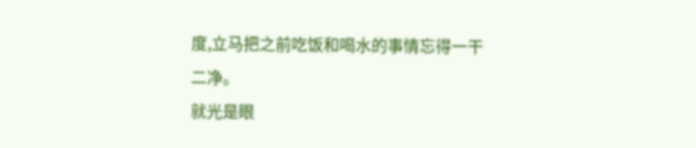度,立马把之前吃饭和喝水的事情忘得一干二净。
就光是眼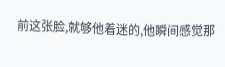前这张脸,就够他着迷的,他瞬间感觉那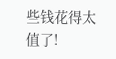些钱花得太值了!